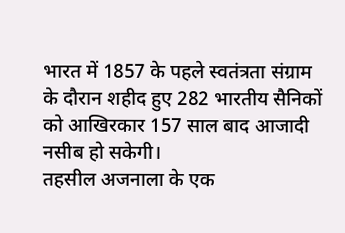भारत में 1857 के पहले स्वतंत्रता संग्राम के दौरान शहीद हुए 282 भारतीय सैनिकों को आखिरकार 157 साल बाद आजादी नसीब हो सकेगी।
तहसील अजनाला के एक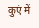कुएं में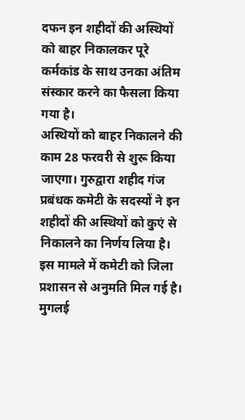दफन इन शहीदों की अस्थियों को बाहर निकालकर पूरे कर्मकांड के साथ उनका अंतिम संस्कार करने का फैसला किया गया है।
अस्थियों को बाहर निकालने की काम 28 फरवरी से शुरू किया जाएगा। गुरुद्वारा शहीद गंज प्रबंधक कमेटी के सदस्यों ने इन शहीदों की अस्थियों को कुएं से निकालने का निर्णय लिया है।
इस मामले में कमेटी को जिला प्रशासन से अनुमति मिल गई है। मुगलई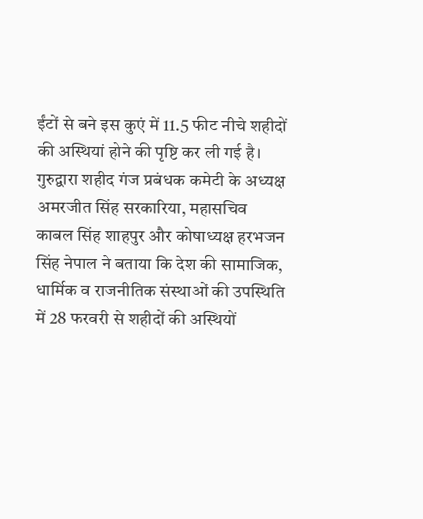ईंटों से बने इस कुएं में 11.5 फीट नीचे शहीदों की अस्थियां होने की पृष्टि कर ली गई है।
गुरुद्वारा शहीद गंज प्रबंधक कमेटी के अध्यक्ष अमरजीत सिंह सरकारिया, महासचिव काबल सिंह शाहपुर और कोषाध्यक्ष हरभजन सिंह नेपाल ने बताया कि देश की सामाजिक, धार्मिक व राजनीतिक संस्थाओं की उपस्थिति में 28 फरवरी से शहीदों की अस्थियों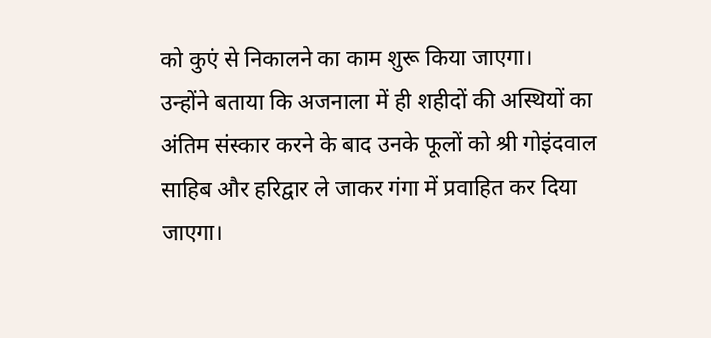को कुएं से निकालने का काम शुरू किया जाएगा।
उन्होंने बताया कि अजनाला में ही शहीदों की अस्थियों का अंतिम संस्कार करने के बाद उनके फूलों को श्री गोइंदवाल साहिब और हरिद्वार ले जाकर गंगा में प्रवाहित कर दिया जाएगा।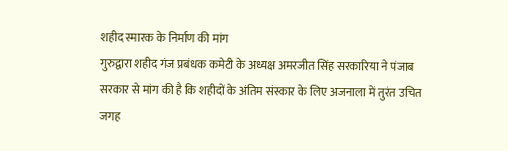शहीद स्मारक के निर्माण की मांग
गुरुद्वारा शहीद गंज प्रबंधक कमेटी के अध्यक्ष अमरजीत सिंह सरकारिया ने पंजाब सरकार से मांग की है कि शहीदों के अंतिम संस्कार के लिए अजनाला में तुरंत उचित जगह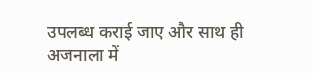उपलब्ध कराई जाए और साथ ही अजनाला में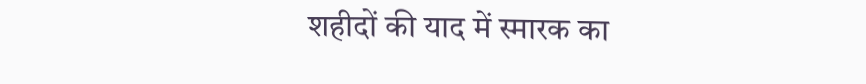शहीदों की याद में स्मारक का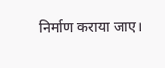निर्माण कराया जाए।